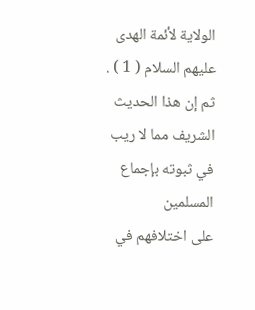الولاية لأئمة الهدى عليهم السلام ( 1 ) .
ثم إن هذا الحديث الشريف مما لا ريب في ثبوته بإجماع المسلمين
على اختلافهم في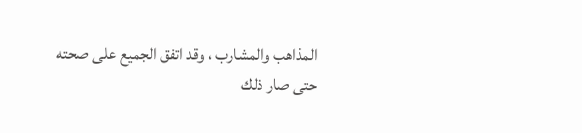المذاهب والمشارب ، وقد اتفق الجميع على صحته
حتى صار ذلك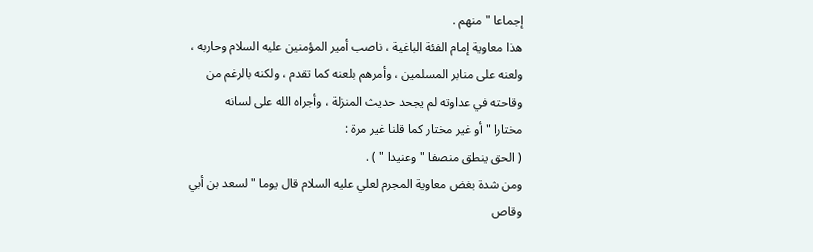إجماعا " منهم .
هذا معاوية إمام الفئة الباغية ، ناصب أمير المؤمنين عليه السلام وحاربه ،
ولعنه على منابر المسلمين ، وأمرهم بلعنه كما تقدم ، ولكنه بالرغم من
وقاحته في عداوته لم يجحد حديث المنزلة ، وأجراه الله على لسانه
مختارا " أو غير مختار كما قلنا غير مرة :
( الحق ينطق منصفا " وعنيدا " ) .
ومن شدة بغض معاوية المجرم لعلي عليه السلام قال يوما " لسعد بن أبي
وقاص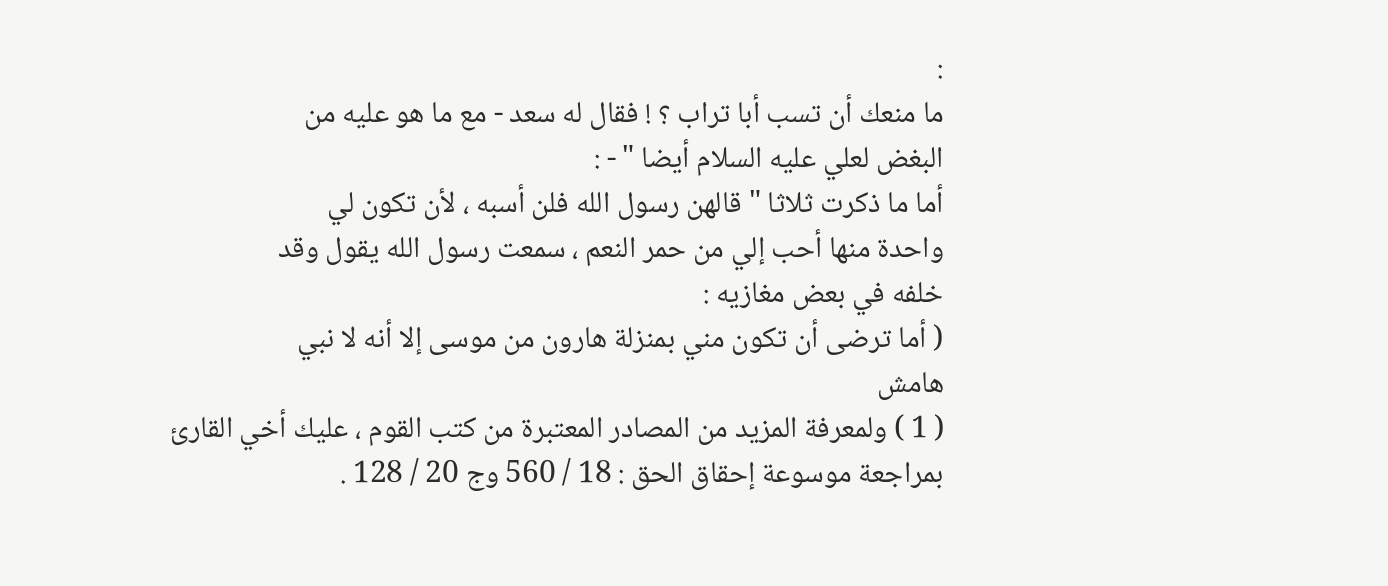:
ما منعك أن تسب أبا تراب ؟ ! فقال له سعد - مع ما هو عليه من
البغض لعلي عليه السلام أيضا " - :
أما ما ذكرت ثلاثا " قالهن رسول الله فلن أسبه ، لأن تكون لي
واحدة منها أحب إلي من حمر النعم ، سمعت رسول الله يقول وقد
خلفه في بعض مغازيه :
( أما ترضى أن تكون مني بمنزلة هارون من موسى إلا أنه لا نبي
هامش
( 1 ) ولمعرفة المزيد من المصادر المعتبرة من كتب القوم ، عليك أخي القارئ
بمراجعة موسوعة إحقاق الحق : 18 / 560 وج 20 / 128 .